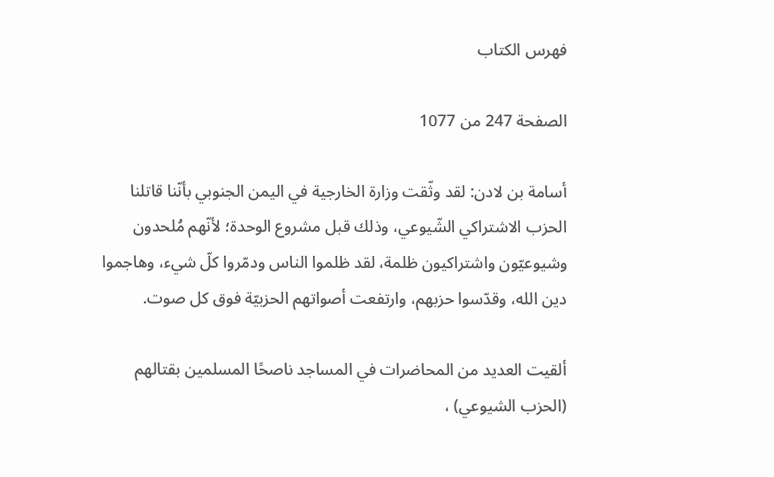فهرس الكتاب

الصفحة 247 من 1077

أسامة بن لادن: لقد وثّقت وزارة الخارجية في اليمن الجنوبي بأنّنا قاتلنا الحزب الاشتراكي الشّيوعي، وذلك قبل مشروع الوحدة؛ لأنّهم مُلحدون وشيوعيّون واشتراكيون ظلمة، لقد ظلموا الناس ودمّروا كلّ شيء، وهاجموا دين الله، وقدّسوا حزبهم، وارتفعت أصواتهم الحزبيّة فوق كل صوت.

ألقيت العديد من المحاضرات في المساجد ناصحًا المسلمين بقتالهم (الحزب الشيوعي) ،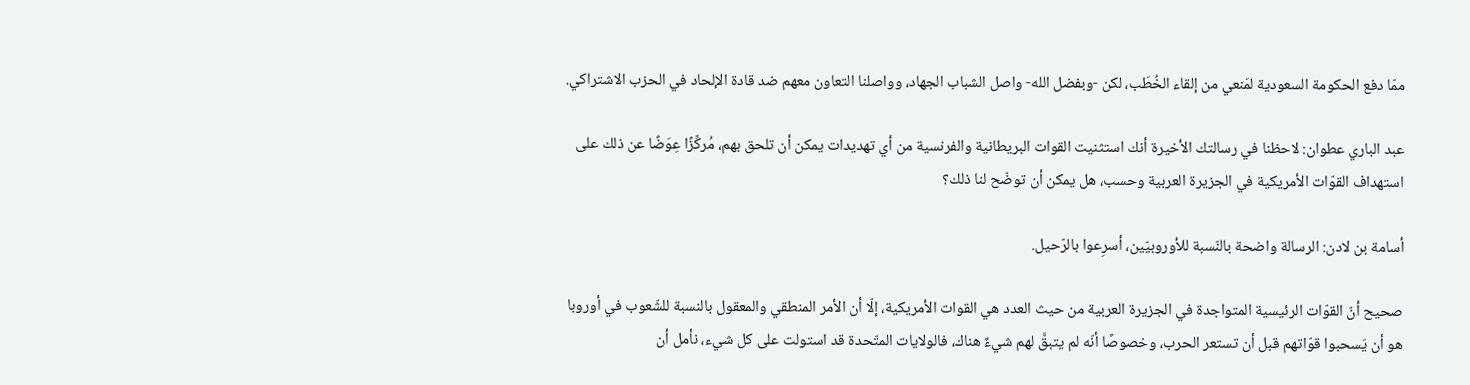ممّا دفع الحكومة السعودية لمَنعي من إلقاء الخُطَب، لكن -وبفضل الله- واصل الشباب الجهاد، وواصلنا التعاون معهم ضد قادة الإلحاد في الحزب الاشتراكي.

عبد الباري عطوان: لاحظنا في رسالتك الأخيرة أنك استثنيت القوات البريطانية والفرنسية من أي تهديدات يمكن أن تلحق بهم، مُركِّزًا عِوَضًا عن ذلك على استهداف القوّات الأمريكية في الجزيرة العربية وحسب، هل يمكن أن توضّح لنا ذلك؟

أسامة بن لادن: الرسالة واضحة بالنّسبة للأوروبيّين، أسرِعوا بالرّحيل.

صحيح أنّ القوّات الرئيسية المتواجدة في الجزيرة العربية من حيث العدد هي القوات الأمريكية، إلّا أن الأمر المنطقي والمعقول بالنسبة للشّعوب في أوروبا هو أن يَسحبوا قوّاتهم قبل أن تستعر الحرب، وخصوصًا أنّه لم يتبقَّ لهم شيءٌ هناك، فالولايات المتّحدة قد استولت على كل شيء، نأمل أن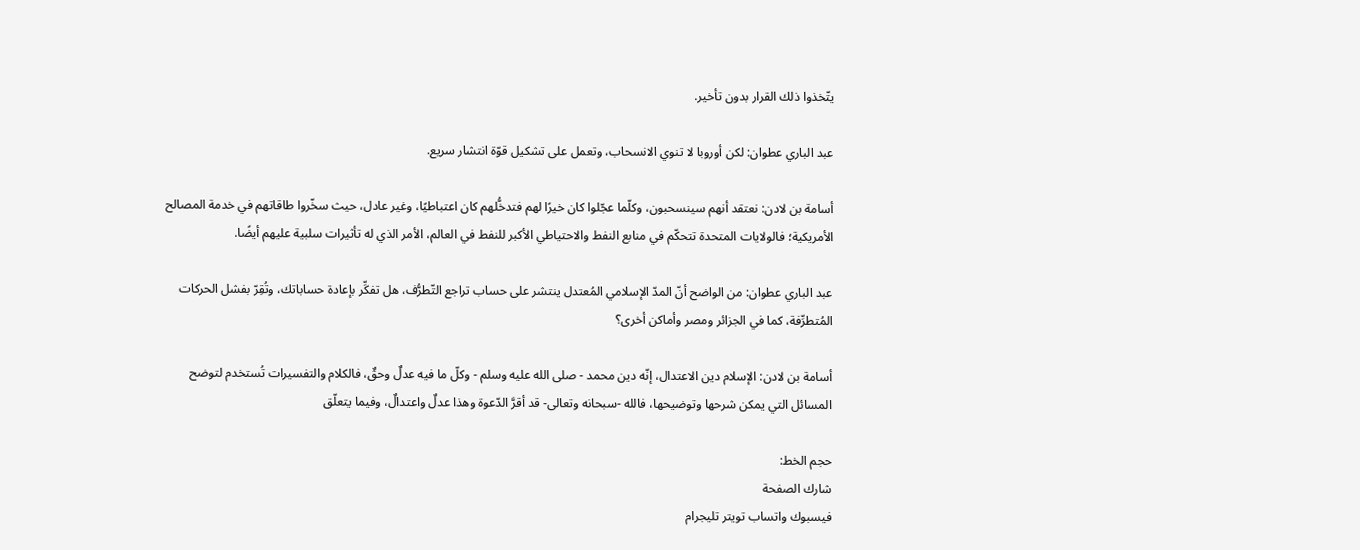يتّخذوا ذلك القرار بدون تأخير.

عبد الباري عطوان: لكن أوروبا لا تنوي الانسحاب، وتعمل على تشكيل قوّة انتشار سريع.

أسامة بن لادن: نعتقد أنهم سينسحبون، وكلّما عجّلوا كان خيرًا لهم فتدخُّلهم كان اعتباطيًا، وغير عادل، حيث سخّروا طاقاتهم في خدمة المصالح الأمريكية؛ فالولايات المتحدة تتحكّم في منابع النفط والاحتياطي الأكبر للنفط في العالم، الأمر الذي له تأثيرات سلبية عليهم أيضًا.

عبد الباري عطوان: من الواضح أنّ المدّ الإسلامي المُعتدل ينتشر على حساب تراجع التّطرُّف، هل تفكِّر بإعادة حساباتك، وتُقِرّ بفشل الحركات المُتطرِّفة، كما في الجزائر ومصر وأماكن أخرى؟

أسامة بن لادن: الإسلام دين الاعتدال، إنّه دين محمد - صلى الله عليه وسلم - وكلّ ما فيه عدلٌ وحقٌ، فالكلام والتفسيرات تُستخدم لتوضح المسائل التي يمكن شرحها وتوضيحها، فالله -سبحانه وتعالى- قد أقرَّ الدّعوة وهذا عدلٌ واعتدالٌ، وفيما يتعلّق

حجم الخط:
شارك الصفحة
فيسبوك واتساب تويتر تليجرام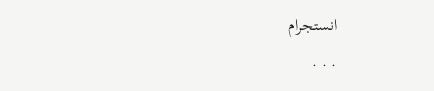انستجرام
. . .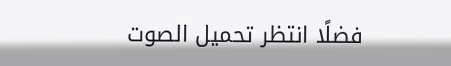فضلًا انتظر تحميل الصوت